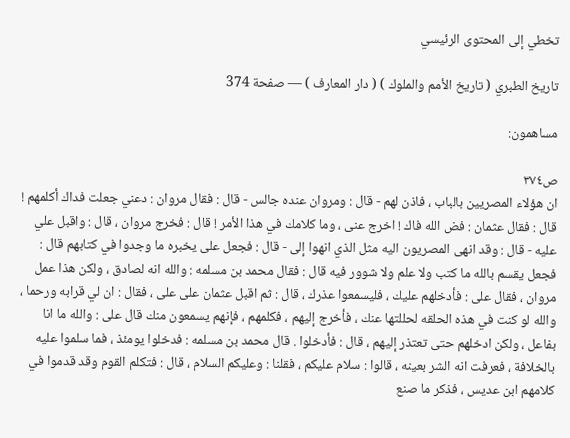تخطي إلى المحتوى الرئيسي

تاريخ الطبري ( تاريخ الأمم والملوك ) ( دار المعارف ) — صفحة 374

مساهمون:

ص٣٧٤
ان هؤلاء المصريين بالباب ، فاذن لهم - قال : ومروان عنده جالس - قال : فقال مروان : دعني جعلت فداك أكلمهم ! قال : فقال عثمان : فض الله فاك ! اخرج عنى ، وما كلامك في هذا الأمر ! قال : فخرج مروان ، قال : واقبل علي عليه - قال : وقد انهى المصريون اليه مثل الذي انهوا إلى - قال : فجعل على يخبره ما وجدوا في كتابهم قال : فجعل يقسم بالله ما كتب ولا علم ولا شوور فيه قال : فقال محمد بن مسلمه : والله انه لصادق ، ولكن هذا عمل مروان ، فقال على : فأدخلهم عليك ، فليسمعوا عذرك ، قال : ثم اقبل عثمان على على ، فقال : ان لي قرابه ورحما ، والله لو كنت في هذه الحلقه لحللتها عنك ، فأخرج إليهم ، فكلمهم ، فإنهم يسمعون منك قال على : والله ما انا بفاعل ، ولكن ادخلهم حتى تعتذر إليهم ، قال : فأدخلوا . قال محمد بن مسلمه : فدخلوا يومئذ ، فما سلموا عليه بالخلافة ، فعرفت انه الشر بعينه ، قالوا : سلام عليكم ، فقلنا : وعليكم السلام ، قال : فتكلم القوم وقد قدموا في كلامهم ابن عديس ، فذكر ما صنع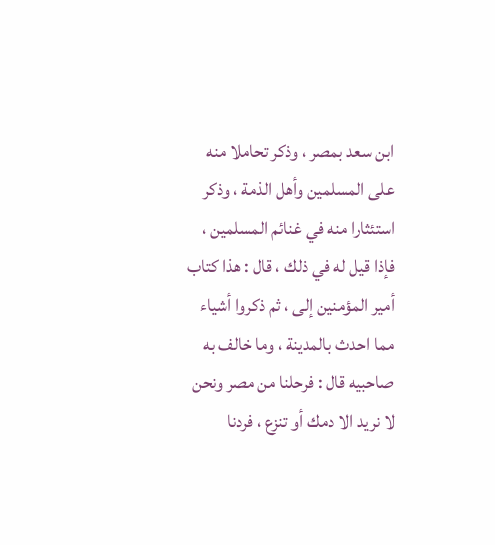ابن سعد بمصر ، وذكر تحاملا منه على المسلمين وأهل الذمة ، وذكر استئثارا منه في غنائم المسلمين ، فإذا قيل له في ذلك ، قال : هذا كتاب أمير المؤمنين إلى ، ثم ذكروا أشياء مما احدث بالمدينة ، وما خالف به صاحبيه قال : فرحلنا من مصر ونحن لا نريد الا دمك أو تنزع ، فردنا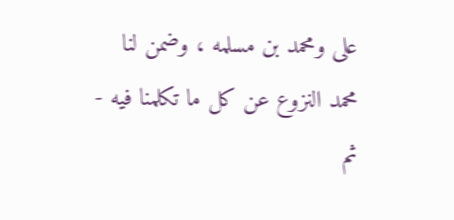على ومحمد بن مسلمه ، وضمن لنا محمد النزوع عن كل ما تكلمنا فيه - ثم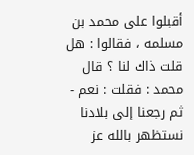أقبلوا على محمد بن مسلمه ، فقالوا : هل قلت ذاك لنا ؟ قال محمد : فقلت : نعم - ثم رجعنا إلى بلادنا نستظهر بالله عز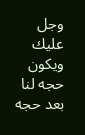وجل عليك ويكون حجه لنا بعد حجه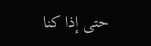حتى إذا كنا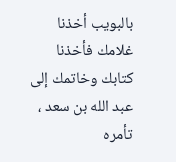بالبويب أخذنا غلامك فأخذنا كتابك وخاتمك إلى عبد الله بن سعد ، تأمره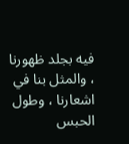فيه بجلد ظهورنا ، والمثل بنا في اشعارنا ، وطول الحبس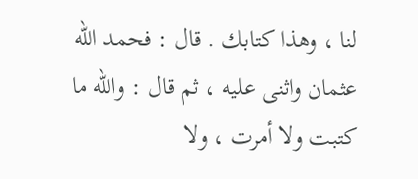لنا ، وهذا كتابك . قال : فحمد الله عثمان واثنى عليه ، ثم قال : والله ما كتبت ولا أمرت ، ولا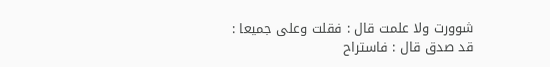شوورت ولا علمت قال : فقلت وعلى جميعا : قد صدق قال : فاستراح